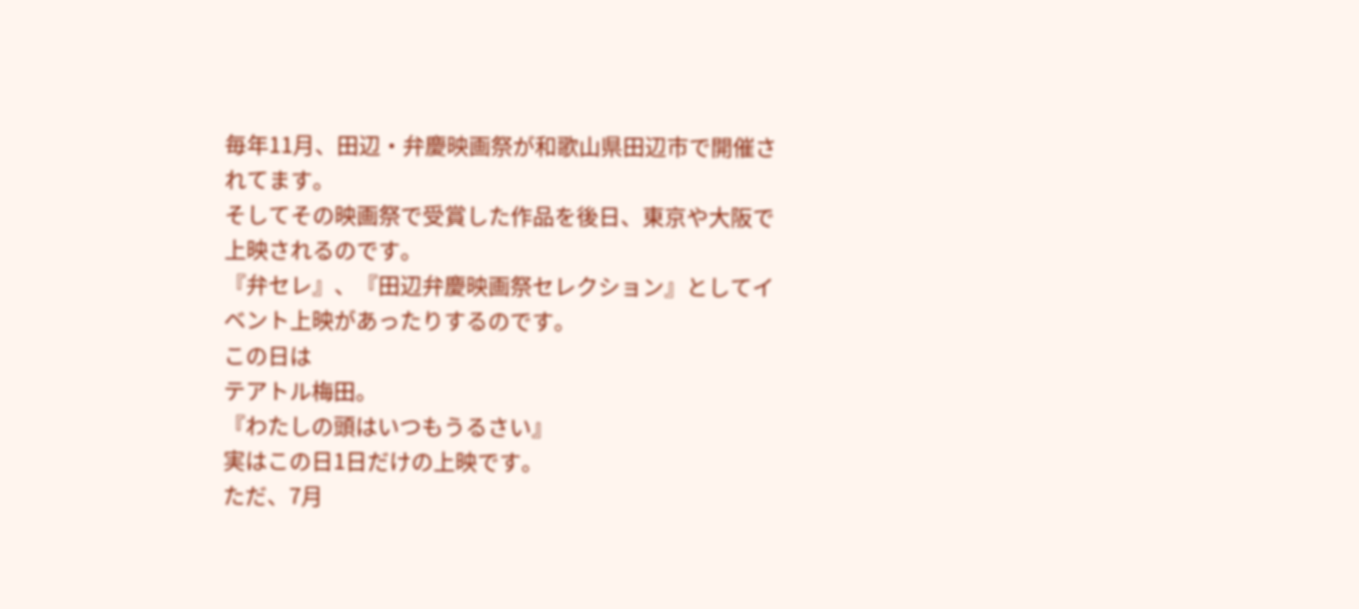毎年11月、田辺・弁慶映画祭が和歌山県田辺市で開催されてます。
そしてその映画祭で受賞した作品を後日、東京や大阪で上映されるのです。
『弁セレ』、『田辺弁慶映画祭セレクション』としてイベント上映があったりするのです。
この日は
テアトル梅田。
『わたしの頭はいつもうるさい』
実はこの日1日だけの上映です。
ただ、7月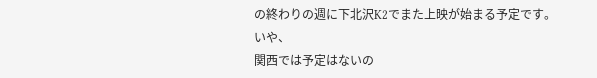の終わりの週に下北沢K2でまた上映が始まる予定です。
いや、
関西では予定はないの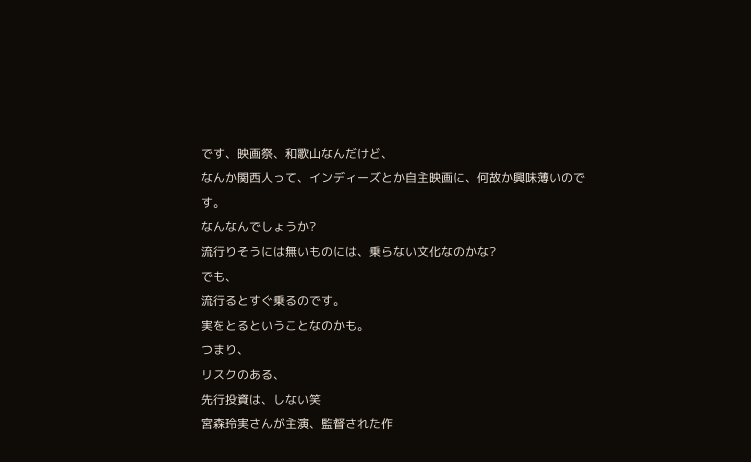です、映画祭、和歌山なんだけど、
なんか関西人って、インディーズとか自主映画に、何故か興味薄いのです。
なんなんでしょうか?
流行りそうには無いものには、乗らない文化なのかな?
でも、
流行るとすぐ乗るのです。
実をとるということなのかも。
つまり、
リスクのある、
先行投資は、しない笑
宮森玲実さんが主演、監督された作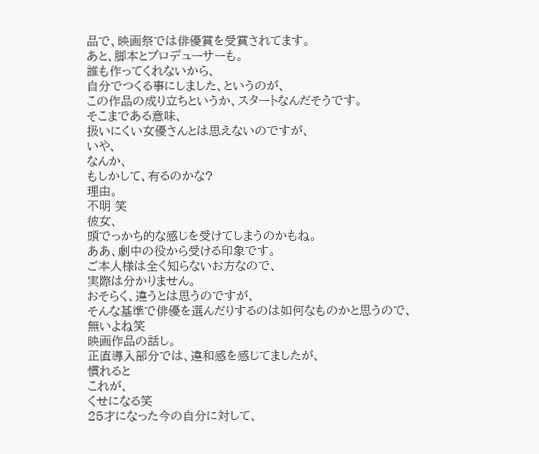品で、映画祭では俳優賞を受賞されてます。
あと、脚本とプロデューサーも。
誰も作ってくれないから、
自分でつくる事にしました、というのが、
この作品の成り立ちというか、スタートなんだそうです。
そこまである意味、
扱いにくい女優さんとは思えないのですが、
いや、
なんか、
もしかして、有るのかな?
理由。
不明 笑
彼女、
頭でっかち的な感じを受けてしまうのかもね。
ああ、劇中の役から受ける印象です。
ご本人様は全く知らないお方なので、
実際は分かりません。
おそらく、違うとは思うのですが、
そんな基準で俳優を選んだりするのは如何なものかと思うので、
無いよね笑
映画作品の話し。
正直導入部分では、違和感を感じてましたが、
慣れると
これが、
くせになる笑
25才になった今の自分に対して、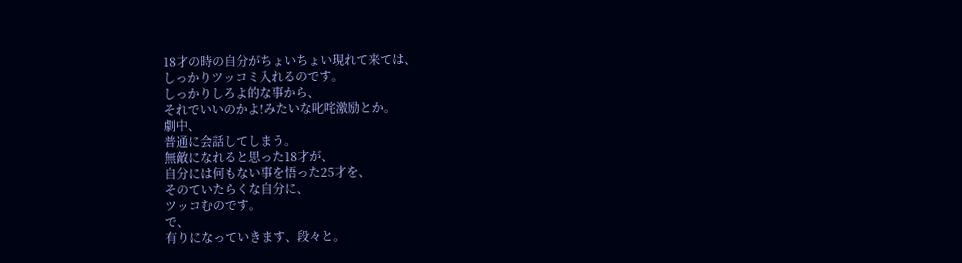18才の時の自分がちょいちょい現れて来ては、
しっかりツッコミ入れるのです。
しっかりしろよ的な事から、
それでいいのかよ!みたいな叱咤激励とか。
劇中、
普通に会話してしまう。
無敵になれると思った18才が、
自分には何もない事を悟った25才を、
そのていたらくな自分に、
ツッコむのです。
で、
有りになっていきます、段々と。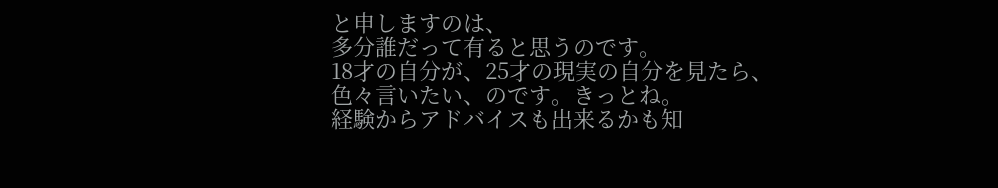と申しますのは、
多分誰だって有ると思うのです。
18才の自分が、25才の現実の自分を見たら、
色々言いたい、のです。きっとね。
経験からアドバイスも出来るかも知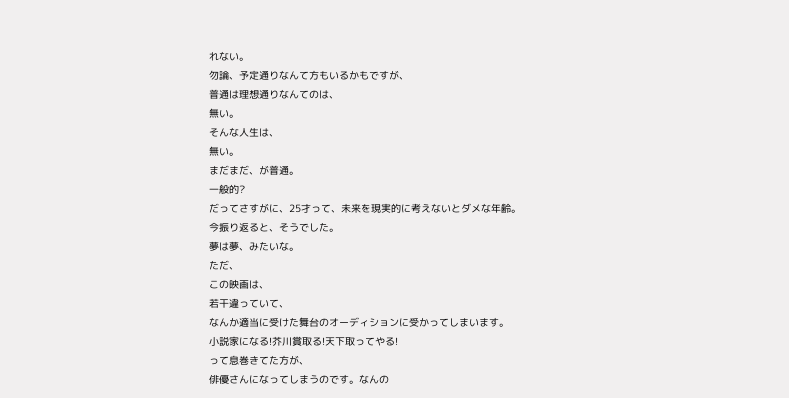れない。
勿論、予定通りなんて方もいるかもですが、
普通は理想通りなんてのは、
無い。
そんな人生は、
無い。
まだまだ、が普通。
一般的?
だってさすがに、25才って、未来を現実的に考えないとダメな年齢。
今振り返ると、そうでした。
夢は夢、みたいな。
ただ、
この映画は、
若干違っていて、
なんか適当に受けた舞台のオーディションに受かってしまいます。
小説家になる!芥川賞取る!天下取ってやる!
って息巻きてた方が、
俳優さんになってしまうのです。なんの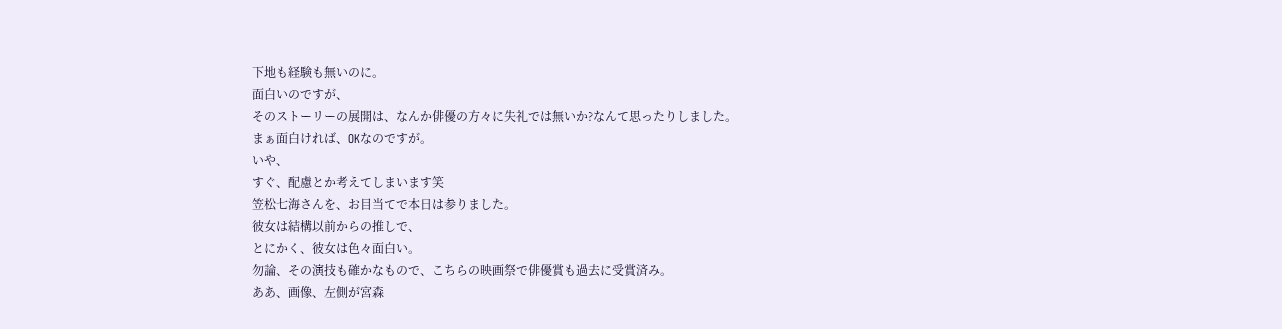下地も経験も無いのに。
面白いのですが、
そのストーリーの展開は、なんか俳優の方々に失礼では無いか?なんて思ったりしました。
まぁ面白ければ、OKなのですが。
いや、
すぐ、配慮とか考えてしまいます笑
笠松七海さんを、お目当てで本日は参りました。
彼女は結構以前からの推しで、
とにかく、彼女は色々面白い。
勿論、その演技も確かなもので、こちらの映画祭で俳優賞も過去に受賞済み。
ああ、画像、左側が宮森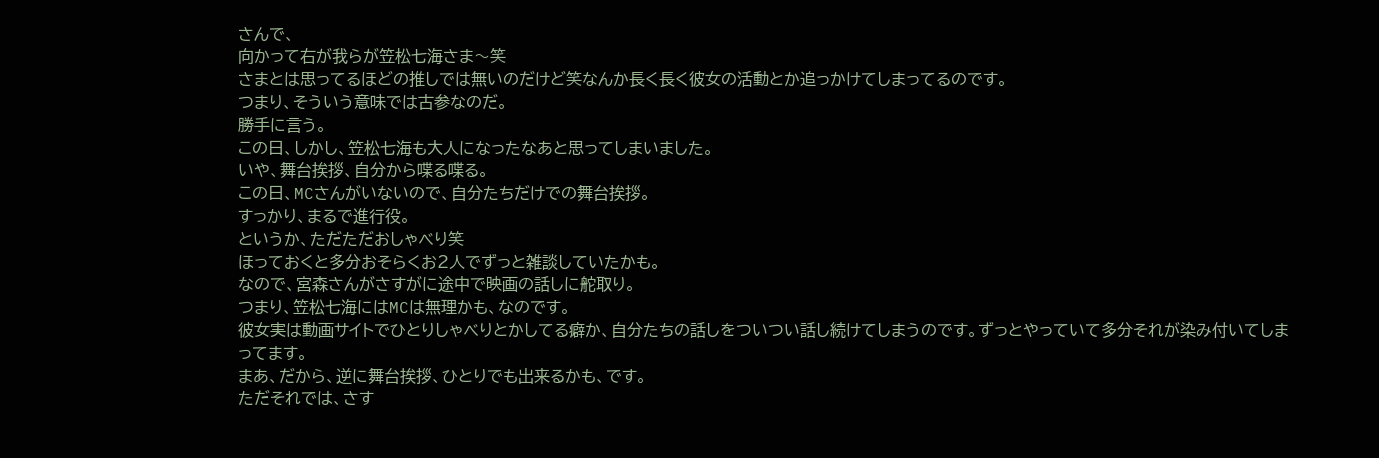さんで、
向かって右が我らが笠松七海さま〜笑
さまとは思ってるほどの推しでは無いのだけど笑なんか長く長く彼女の活動とか追っかけてしまってるのです。
つまり、そういう意味では古参なのだ。
勝手に言う。
この日、しかし、笠松七海も大人になったなあと思ってしまいました。
いや、舞台挨拶、自分から喋る喋る。
この日、MCさんがいないので、自分たちだけでの舞台挨拶。
すっかり、まるで進行役。
というか、ただただおしゃべり笑
ほっておくと多分おそらくお2人でずっと雑談していたかも。
なので、宮森さんがさすがに途中で映画の話しに舵取り。
つまり、笠松七海にはMCは無理かも、なのです。
彼女実は動画サイトでひとりしゃべりとかしてる癖か、自分たちの話しをついつい話し続けてしまうのです。ずっとやっていて多分それが染み付いてしまってます。
まあ、だから、逆に舞台挨拶、ひとりでも出来るかも、です。
ただそれでは、さす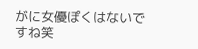がに女優ぽくはないですね笑